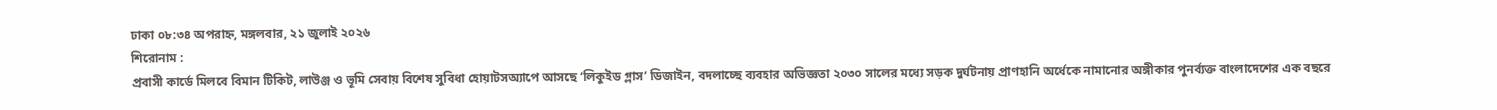ঢাকা ০৮:৩৪ অপরাহ্ন, মঙ্গলবার, ২১ জুলাই ২০২৬
শিরোনাম :
প্রবাসী কার্ডে মিলবে বিমান টিকিট, লাউঞ্জ ও ভূমি সেবায় বিশেষ সুবিধা হোয়াটসঅ্যাপে আসছে ‘লিকুইড গ্লাস’ ডিজাইন, বদলাচ্ছে ব্যবহার অভিজ্ঞতা ২০৩০ সালের মধ্যে সড়ক দুর্ঘটনায় প্রাণহানি অর্ধেকে নামানোর অঙ্গীকার পুনর্ব্যক্ত বাংলাদেশের এক বছরে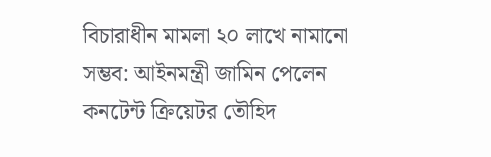বিচারাধীন মামলা ২০ লাখে নামানো সম্ভব: আইনমন্ত্রী জামিন পেলেন কনটেন্ট ক্রিয়েটর তৌহিদ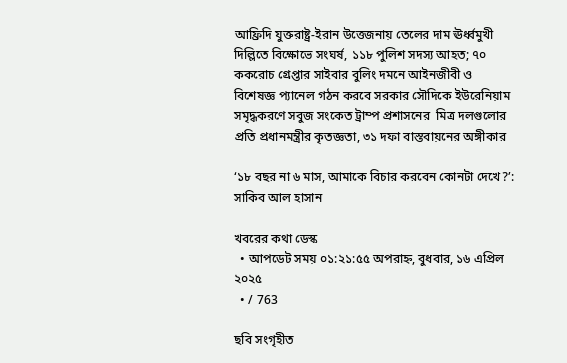আফ্রিদি যুক্তরাষ্ট্র-ইরান উত্তেজনায় তেলের দাম ঊর্ধ্বমুখী দিল্লিতে বিক্ষোভে সংঘর্ষ, ১১৮ পুলিশ সদস্য আহত; ৭০ ককরোচ গ্রেপ্তার সাইবার বুলিং দমনে আইনজীবী ও বিশেষজ্ঞ প্যানেল গঠন করবে সরকার সৌদিকে ইউরেনিয়াম সমৃদ্ধকরণে সবুজ সংকেত ট্রাম্প প্রশাসনের  মিত্র দলগুলোর প্রতি প্রধানমন্ত্রীর কৃতজ্ঞতা, ৩১ দফা বাস্তবায়নের অঙ্গীকার

‘১৮ বছর না ৬ মাস, আমাকে বিচার করবেন কোনটা দেখে?’: সাকিব আল হাসান

খবরের কথা ডেস্ক
  • আপডেট সময় ০১:২১:৫৫ অপরাহ্ন, বুধবার, ১৬ এপ্রিল ২০২৫
  • / 763

ছবি সংগৃহীত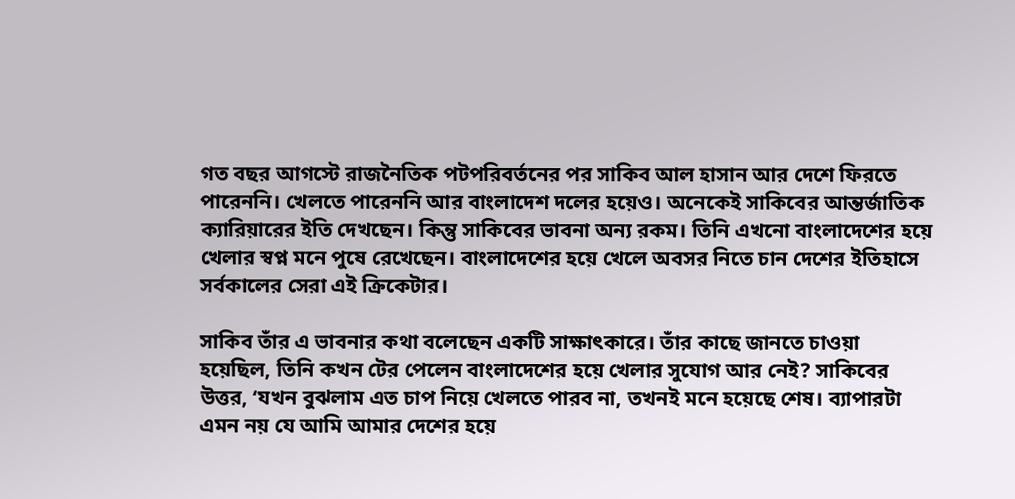গত বছর আগস্টে রাজনৈতিক পটপরিবর্তনের পর সাকিব আল হাসান আর দেশে ফিরতে পারেননি। খেলতে পারেননি আর বাংলাদেশ দলের হয়েও। অনেকেই সাকিবের আন্তর্জাতিক ক্যারিয়ারের ইতি দেখছেন। কিন্তু সাকিবের ভাবনা অন্য রকম। তিনি এখনো বাংলাদেশের হয়ে খেলার স্বপ্ন মনে পুষে রেখেছেন। বাংলাদেশের হয়ে খেলে অবসর নিতে চান দেশের ইতিহাসে সর্বকালের সেরা এই ক্রিকেটার।

সাকিব তাঁর এ ভাবনার কথা বলেছেন একটি সাক্ষাৎকারে। তাঁর কাছে জানতে চাওয়া হয়েছিল, তিনি কখন টের পেলেন বাংলাদেশের হয়ে খেলার সুযোগ আর নেই? সাকিবের উত্তর, ‘যখন বুঝলাম এত চাপ নিয়ে খেলতে পারব না, তখনই মনে হয়েছে শেষ। ব্যাপারটা এমন নয় যে আমি আমার দেশের হয়ে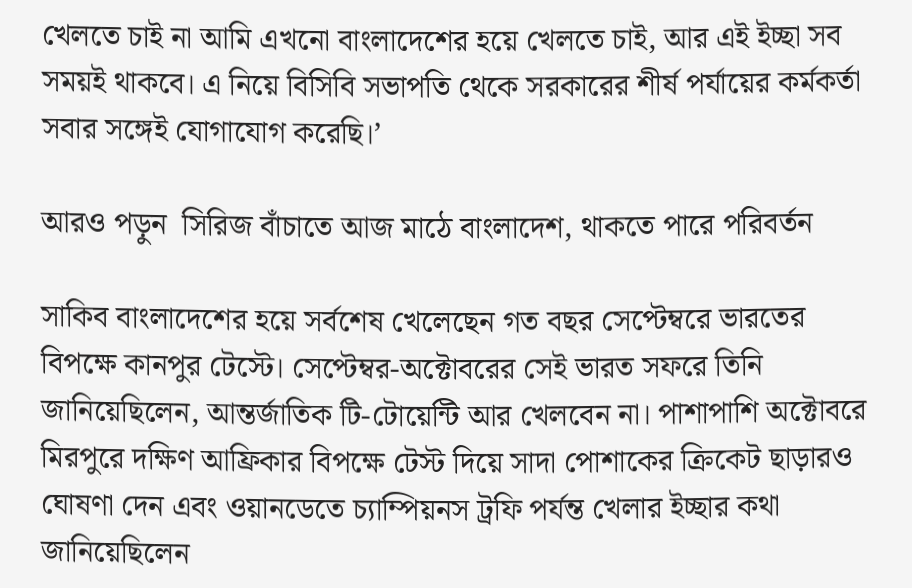খেলতে চাই না আমি এখনো বাংলাদেশের হয়ে খেলতে চাই, আর এই ইচ্ছা সব সময়ই থাকবে। এ নিয়ে বিসিবি সভাপতি থেকে সরকারের শীর্ষ পর্যায়ের কর্মকর্তা সবার সঙ্গেই যোগাযোগ করেছি।’

আরও পড়ুন  সিরিজ বাঁচাতে আজ মাঠে বাংলাদেশ, থাকতে পারে পরিবর্তন

সাকিব বাংলাদেশের হয়ে সর্বশেষ খেলেছেন গত বছর সেপ্টেম্বরে ভারতের বিপক্ষে কানপুর টেস্টে। সেপ্টেম্বর-অক্টোবরের সেই ভারত সফরে তিনি জানিয়েছিলেন, আন্তর্জাতিক টি-টোয়েন্টি আর খেলবেন না। পাশাপাশি অক্টোবরে মিরপুরে দক্ষিণ আফ্রিকার বিপক্ষে টেস্ট দিয়ে সাদা পোশাকের ক্রিকেট ছাড়ারও ঘোষণা দেন এবং ওয়ানডেতে চ্যাম্পিয়নস ট্রফি পর্যন্ত খেলার ইচ্ছার কথা জানিয়েছিলেন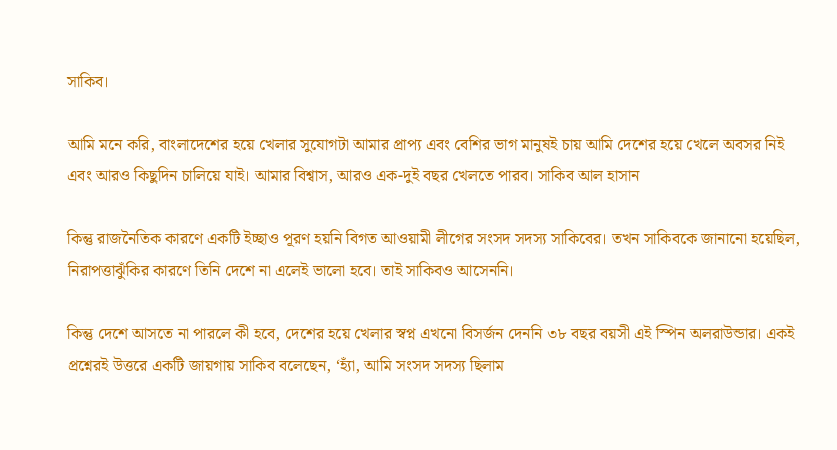সাকিব।

আমি মনে করি, বাংলাদেশের হয়ে খেলার সুযোগটা আমার প্রাপ্য এবং বেশির ভাগ মানুষই চায় আমি দেশের হয়ে খেলে অবসর নিই এবং আরও কিছুদিন চালিয়ে যাই। আমার বিশ্বাস, আরও এক-দুই বছর খেলতে পারব। সাকিব আল হাসান

কিন্তু রাজনৈতিক কারণে একটি ইচ্ছাও পূরণ হয়নি বিগত আওয়ামী লীগের সংসদ সদস্য সাকিবের। তখন সাকিবকে জানানো হয়েছিল, নিরাপত্তাঝুঁকির কারণে তিনি দেশে না এলেই ভালো হবে। তাই সাকিবও আসেননি।

কিন্তু দেশে আসতে না পারলে কী হবে, দেশের হয়ে খেলার স্বপ্ন এখনো বিসর্জন দেননি ৩৮ বছর বয়সী এই স্পিন অলরাউন্ডার। একই প্রশ্নেরই উত্তরে একটি জায়গায় সাকিব বলেছেন, ‘হ্যাঁ, আমি সংসদ সদস্য ছিলাম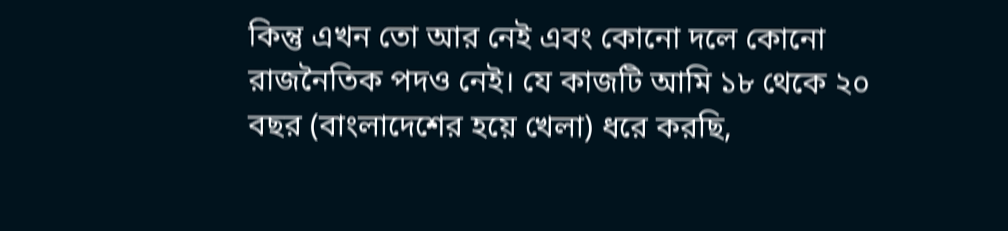কিন্তু এখন তো আর নেই এবং কোনো দলে কোনো রাজনৈতিক পদও নেই। যে কাজটি আমি ১৮ থেকে ২০ বছর (বাংলাদেশের হয়ে খেলা) ধরে করছি,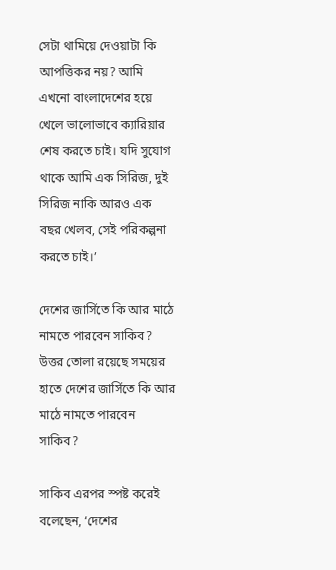সেটা থামিয়ে দেওয়াটা কি আপত্তিকর নয়? আমি এখনো বাংলাদেশের হয়ে খেলে ভালোভাবে ক্যারিয়ার শেষ করতে চাই। যদি সুযোগ থাকে আমি এক সিরিজ, দুই সিরিজ নাকি আরও এক বছর খেলব, সেই পরিকল্পনা করতে চাই।’

দেশের জার্সিতে কি আর মাঠে নামতে পারবেন সাকিব? উত্তর তোলা রয়েছে সময়ের হাতে দেশের জার্সিতে কি আর মাঠে নামতে পারবেন সাকিব?

সাকিব এরপর স্পষ্ট করেই বলেছেন, ‘দেশের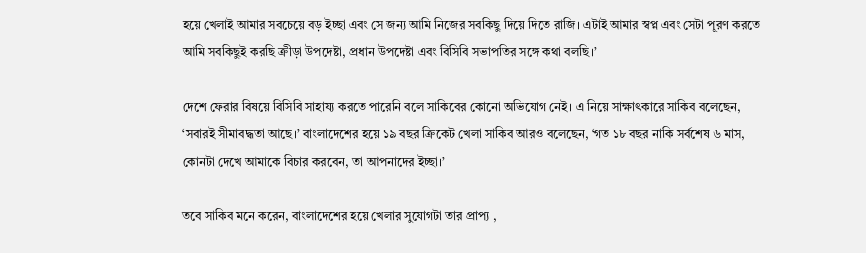হয়ে খেলাই আমার সবচেয়ে বড় ইচ্ছা এবং সে জন্য আমি নিজের সবকিছু দিয়ে দিতে রাজি। এটাই আমার স্বপ্ন এবং সেটা পূরণ করতে আমি সবকিছুই করছি ক্রীড়া উপদেষ্টা, প্রধান উপদেষ্টা এবং বিসিবি সভাপতির সঙ্গে কথা বলছি।’

দেশে ফেরার বিষয়ে বিসিবি সাহায্য করতে পারেনি বলে সাকিবের কোনো অভিযোগ নেই। এ নিয়ে সাক্ষাৎকারে সাকিব বলেছেন, ‘সবারই সীমাবদ্ধতা আছে।’ বাংলাদেশের হয়ে ১৯ বছর ক্রিকেট খেলা সাকিব আরও বলেছেন, ‘গত ১৮ বছর নাকি সর্বশেষ ৬ মাস, কোনটা দেখে আমাকে বিচার করবেন, তা আপনাদের ইচ্ছা।’

তবে সাকিব মনে করেন, বাংলাদেশের হয়ে খেলার সুযোগটা তার প্রাপ্য ,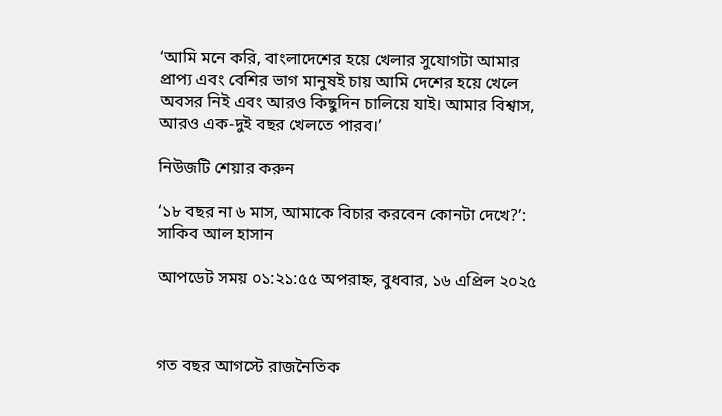‘আমি মনে করি, বাংলাদেশের হয়ে খেলার সুযোগটা আমার প্রাপ্য এবং বেশির ভাগ মানুষই চায় আমি দেশের হয়ে খেলে অবসর নিই এবং আরও কিছুদিন চালিয়ে যাই। আমার বিশ্বাস, আরও এক-দুই বছর খেলতে পারব।’

নিউজটি শেয়ার করুন

‘১৮ বছর না ৬ মাস, আমাকে বিচার করবেন কোনটা দেখে?’: সাকিব আল হাসান

আপডেট সময় ০১:২১:৫৫ অপরাহ্ন, বুধবার, ১৬ এপ্রিল ২০২৫



গত বছর আগস্টে রাজনৈতিক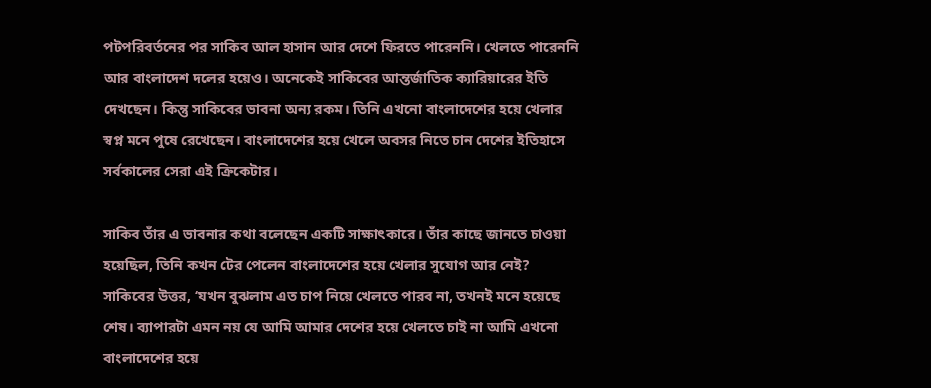পটপরিবর্তনের পর সাকিব আল হাসান আর দেশে ফিরতে পারেননি। খেলতে পারেননি আর বাংলাদেশ দলের হয়েও। অনেকেই সাকিবের আন্তর্জাতিক ক্যারিয়ারের ইতি দেখছেন। কিন্তু সাকিবের ভাবনা অন্য রকম। তিনি এখনো বাংলাদেশের হয়ে খেলার স্বপ্ন মনে পুষে রেখেছেন। বাংলাদেশের হয়ে খেলে অবসর নিতে চান দেশের ইতিহাসে সর্বকালের সেরা এই ক্রিকেটার।

সাকিব তাঁর এ ভাবনার কথা বলেছেন একটি সাক্ষাৎকারে। তাঁর কাছে জানতে চাওয়া হয়েছিল, তিনি কখন টের পেলেন বাংলাদেশের হয়ে খেলার সুযোগ আর নেই? সাকিবের উত্তর, ‘যখন বুঝলাম এত চাপ নিয়ে খেলতে পারব না, তখনই মনে হয়েছে শেষ। ব্যাপারটা এমন নয় যে আমি আমার দেশের হয়ে খেলতে চাই না আমি এখনো বাংলাদেশের হয়ে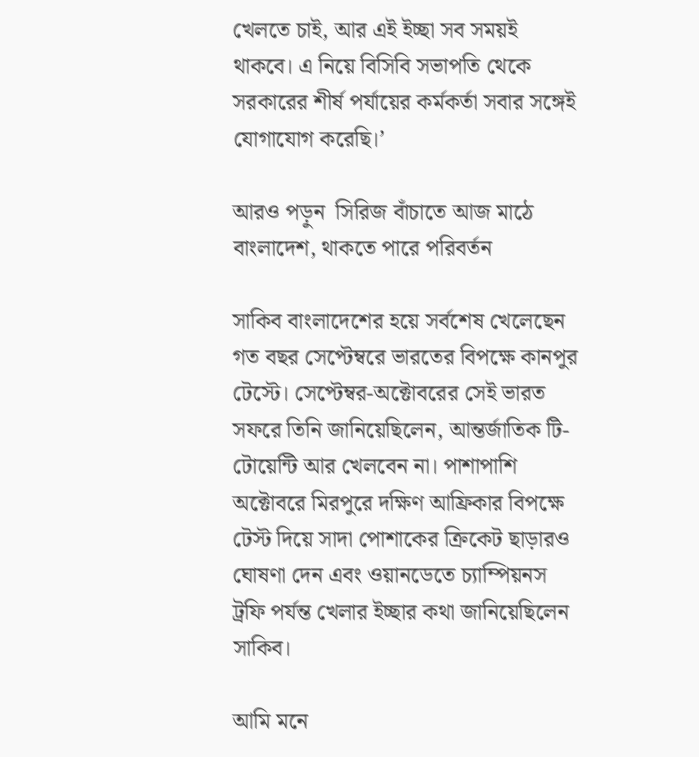খেলতে চাই, আর এই ইচ্ছা সব সময়ই থাকবে। এ নিয়ে বিসিবি সভাপতি থেকে সরকারের শীর্ষ পর্যায়ের কর্মকর্তা সবার সঙ্গেই যোগাযোগ করেছি।’

আরও পড়ুন  সিরিজ বাঁচাতে আজ মাঠে বাংলাদেশ, থাকতে পারে পরিবর্তন

সাকিব বাংলাদেশের হয়ে সর্বশেষ খেলেছেন গত বছর সেপ্টেম্বরে ভারতের বিপক্ষে কানপুর টেস্টে। সেপ্টেম্বর-অক্টোবরের সেই ভারত সফরে তিনি জানিয়েছিলেন, আন্তর্জাতিক টি-টোয়েন্টি আর খেলবেন না। পাশাপাশি অক্টোবরে মিরপুরে দক্ষিণ আফ্রিকার বিপক্ষে টেস্ট দিয়ে সাদা পোশাকের ক্রিকেট ছাড়ারও ঘোষণা দেন এবং ওয়ানডেতে চ্যাম্পিয়নস ট্রফি পর্যন্ত খেলার ইচ্ছার কথা জানিয়েছিলেন সাকিব।

আমি মনে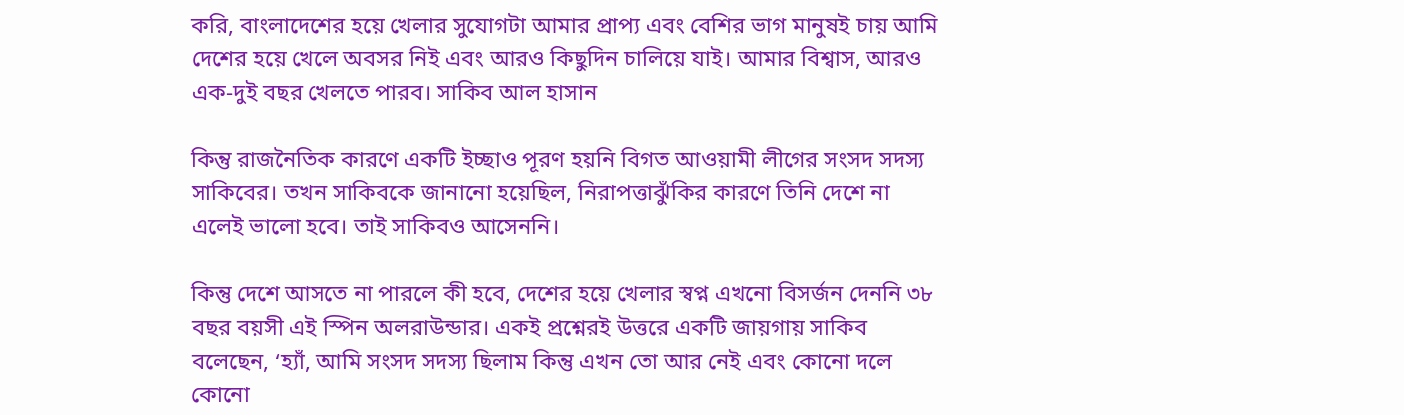করি, বাংলাদেশের হয়ে খেলার সুযোগটা আমার প্রাপ্য এবং বেশির ভাগ মানুষই চায় আমি দেশের হয়ে খেলে অবসর নিই এবং আরও কিছুদিন চালিয়ে যাই। আমার বিশ্বাস, আরও এক-দুই বছর খেলতে পারব। সাকিব আল হাসান

কিন্তু রাজনৈতিক কারণে একটি ইচ্ছাও পূরণ হয়নি বিগত আওয়ামী লীগের সংসদ সদস্য সাকিবের। তখন সাকিবকে জানানো হয়েছিল, নিরাপত্তাঝুঁকির কারণে তিনি দেশে না এলেই ভালো হবে। তাই সাকিবও আসেননি।

কিন্তু দেশে আসতে না পারলে কী হবে, দেশের হয়ে খেলার স্বপ্ন এখনো বিসর্জন দেননি ৩৮ বছর বয়সী এই স্পিন অলরাউন্ডার। একই প্রশ্নেরই উত্তরে একটি জায়গায় সাকিব বলেছেন, ‘হ্যাঁ, আমি সংসদ সদস্য ছিলাম কিন্তু এখন তো আর নেই এবং কোনো দলে কোনো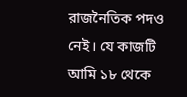রাজনৈতিক পদও নেই। যে কাজটি আমি ১৮ থেকে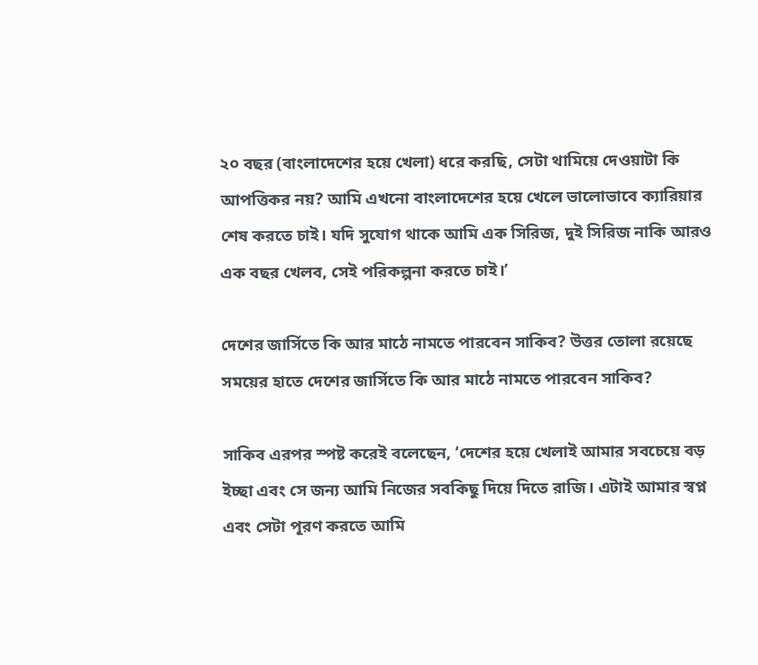২০ বছর (বাংলাদেশের হয়ে খেলা) ধরে করছি, সেটা থামিয়ে দেওয়াটা কি আপত্তিকর নয়? আমি এখনো বাংলাদেশের হয়ে খেলে ভালোভাবে ক্যারিয়ার শেষ করতে চাই। যদি সুযোগ থাকে আমি এক সিরিজ, দুই সিরিজ নাকি আরও এক বছর খেলব, সেই পরিকল্পনা করতে চাই।’

দেশের জার্সিতে কি আর মাঠে নামতে পারবেন সাকিব? উত্তর তোলা রয়েছে সময়ের হাতে দেশের জার্সিতে কি আর মাঠে নামতে পারবেন সাকিব?

সাকিব এরপর স্পষ্ট করেই বলেছেন, ‘দেশের হয়ে খেলাই আমার সবচেয়ে বড় ইচ্ছা এবং সে জন্য আমি নিজের সবকিছু দিয়ে দিতে রাজি। এটাই আমার স্বপ্ন এবং সেটা পূরণ করতে আমি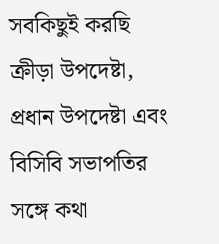সবকিছুই করছি ক্রীড়া উপদেষ্টা, প্রধান উপদেষ্টা এবং বিসিবি সভাপতির সঙ্গে কথা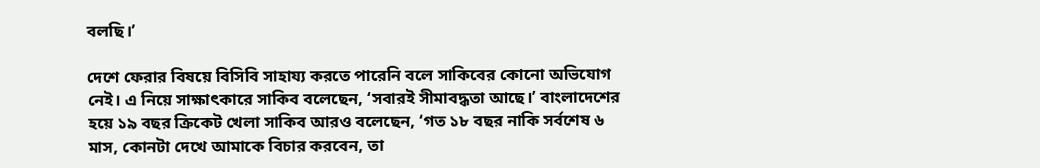বলছি।’

দেশে ফেরার বিষয়ে বিসিবি সাহায্য করতে পারেনি বলে সাকিবের কোনো অভিযোগ নেই। এ নিয়ে সাক্ষাৎকারে সাকিব বলেছেন, ‘সবারই সীমাবদ্ধতা আছে।’ বাংলাদেশের হয়ে ১৯ বছর ক্রিকেট খেলা সাকিব আরও বলেছেন, ‘গত ১৮ বছর নাকি সর্বশেষ ৬ মাস, কোনটা দেখে আমাকে বিচার করবেন, তা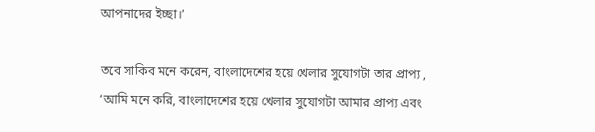আপনাদের ইচ্ছা।’

তবে সাকিব মনে করেন, বাংলাদেশের হয়ে খেলার সুযোগটা তার প্রাপ্য , ‘আমি মনে করি, বাংলাদেশের হয়ে খেলার সুযোগটা আমার প্রাপ্য এবং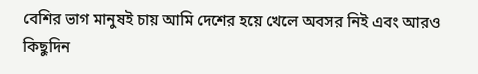বেশির ভাগ মানুষই চায় আমি দেশের হয়ে খেলে অবসর নিই এবং আরও কিছুদিন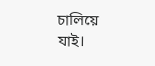চালিয়ে যাই।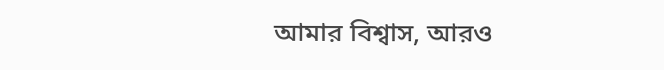আমার বিশ্বাস, আরও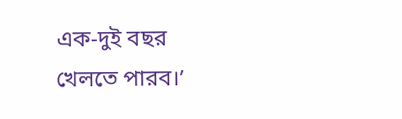এক-দুই বছর খেলতে পারব।’